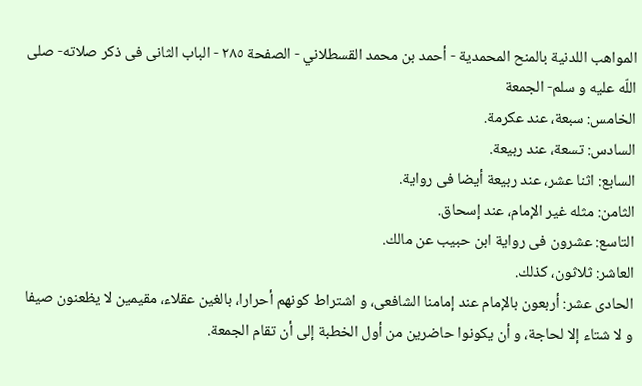المواهب اللدنية بالمنح المحمدية - أحمد بن محمد القسطلاني - الصفحة ٢٨٥ - الباب الثانى فى ذكر صلاته- صلى اللّه عليه و سلم- الجمعة
الخامس: سبعة، عند عكرمة.
السادس: تسعة، عند ربيعة.
السابع: اثنا عشر، عند ربيعة أيضا فى رواية.
الثامن: مثله غير الإمام، عند إسحاق.
التاسع: عشرون فى رواية ابن حبيب عن مالك.
العاشر: ثلاثون، كذلك.
الحادى عشر: أربعون بالإمام عند إمامنا الشافعى، و اشتراط كونهم أحرارا، بالغين عقلاء، مقيمين لا يظعنون صيفا و لا شتاء إلا لحاجة، و أن يكونوا حاضرين من أول الخطبة إلى أن تقام الجمعة.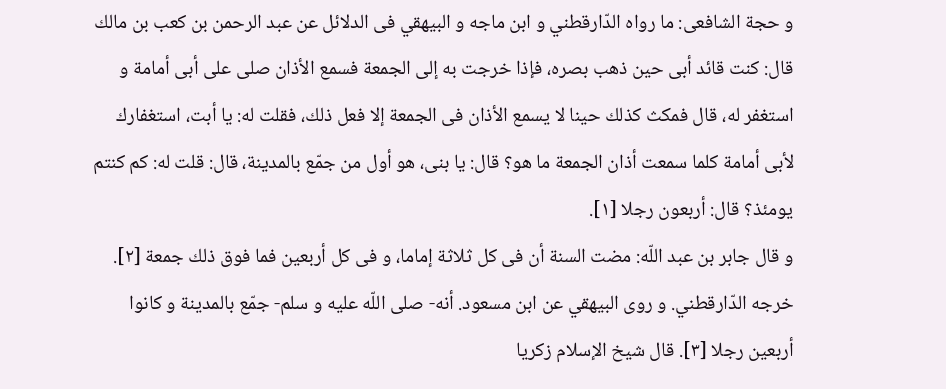و حجة الشافعى: ما رواه الدّارقطني و ابن ماجه و البيهقي فى الدلائل عن عبد الرحمن بن كعب بن مالك قال: كنت قائد أبى حين ذهب بصره، فإذا خرجت به إلى الجمعة فسمع الأذان صلى على أبى أمامة و استغفر له، قال فمكث كذلك حينا لا يسمع الأذان فى الجمعة إلا فعل ذلك، فقلت له: يا أبت، استغفارك لأبى أمامة كلما سمعت أذان الجمعة ما هو؟ قال: يا بنى، هو أول من جمّع بالمدينة، قال: قلت له: كم كنتم يومئذ؟ قال: أربعون رجلا [١].
و قال جابر بن عبد اللّه: مضت السنة أن فى كل ثلاثة إماما، و فى كل أربعين فما فوق ذلك جمعة [٢]. خرجه الدّارقطني. و روى البيهقي عن ابن مسعود. أنه- صلى اللّه عليه و سلم- جمّع بالمدينة و كانوا أربعين رجلا [٣]. قال شيخ الإسلام زكريا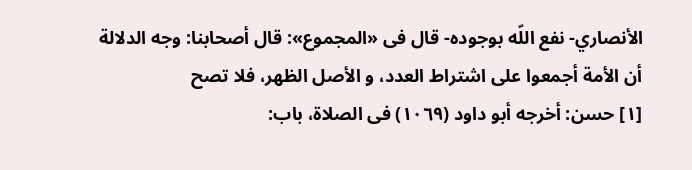الأنصاري- نفع اللّه بوجوده- قال فى «المجموع»: قال أصحابنا: وجه الدلالة أن الأمة أجمعوا على اشتراط العدد، و الأصل الظهر، فلا تصح
[١] حسن: أخرجه أبو داود (١٠٦٩) فى الصلاة، باب: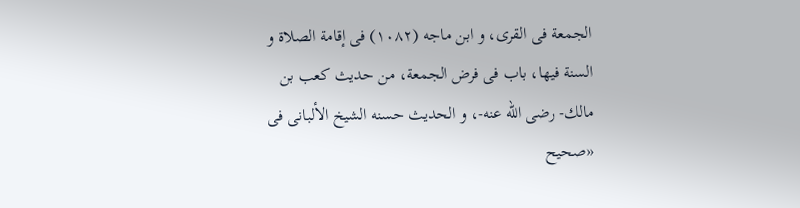الجمعة فى القرى، و ابن ماجه (١٠٨٢) فى إقامة الصلاة و السنة فيها، باب فى فرض الجمعة، من حديث كعب بن مالك- رضى اللّه عنه-، و الحديث حسنه الشيخ الألبانى فى «صحيح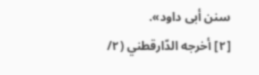سنن أبى داود».
[٢] أخرجه الدّارقطني (٢/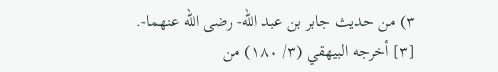٣) من حديث جابر بن عبد اللّه- رضى اللّه عنهما-.
[٣] أخرجه البيهقي (٣/ ١٨٠) من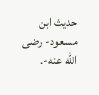حديث ابن مسعود- رضى اللّه عنه-.